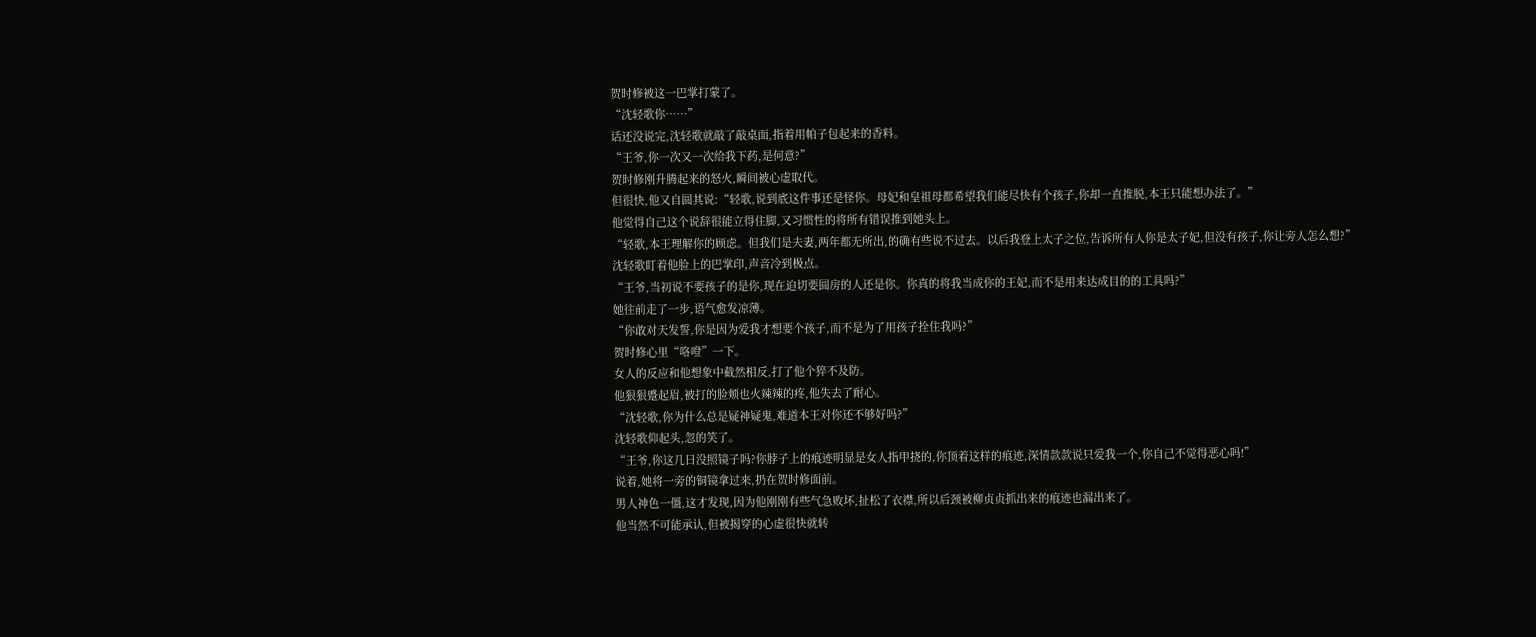贺时修被这一巴掌打蒙了。
“沈轻歌你……”
话还没说完,沈轻歌就敲了敲桌面,指着用帕子包起来的香料。
“王爷,你一次又一次给我下药,是何意?”
贺时修刚升腾起来的怒火,瞬间被心虚取代。
但很快,他又自圆其说:“轻歌,说到底这件事还是怪你。母妃和皇祖母都希望我们能尽快有个孩子,你却一直推脱,本王只能想办法了。”
他觉得自己这个说辞很能立得住脚,又习惯性的将所有错误推到她头上。
“轻歌,本王理解你的顾虑。但我们是夫妻,两年都无所出,的确有些说不过去。以后我登上太子之位,告诉所有人你是太子妃,但没有孩子,你让旁人怎么想?”
沈轻歌盯着他脸上的巴掌印,声音冷到极点。
“王爷,当初说不要孩子的是你,现在迫切要圆房的人还是你。你真的将我当成你的王妃,而不是用来达成目的的工具吗?”
她往前走了一步,语气愈发凉薄。
“你敢对天发誓,你是因为爱我才想要个孩子,而不是为了用孩子拴住我吗?”
贺时修心里“咯噔”一下。
女人的反应和他想象中截然相反,打了他个猝不及防。
他狠狠蹙起眉,被打的脸颊也火辣辣的疼,他失去了耐心。
“沈轻歌,你为什么总是疑神疑鬼,难道本王对你还不够好吗?”
沈轻歌仰起头,忽的笑了。
“王爷,你这几日没照镜子吗?你脖子上的痕迹明显是女人指甲挠的,你顶着这样的痕迹,深情款款说只爱我一个,你自己不觉得恶心吗!”
说着,她将一旁的铜镜拿过来,扔在贺时修面前。
男人神色一僵,这才发现,因为他刚刚有些气急败坏,扯松了衣襟,所以后颈被柳贞贞抓出来的痕迹也漏出来了。
他当然不可能承认,但被揭穿的心虚很快就转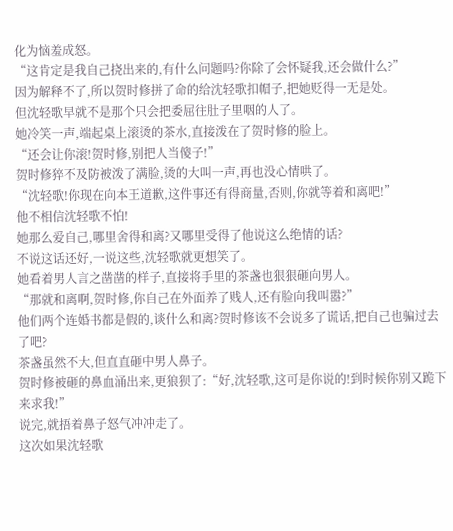化为恼羞成怒。
“这肯定是我自己挠出来的,有什么问题吗?你除了会怀疑我,还会做什么?”
因为解释不了,所以贺时修拼了命的给沈轻歌扣帽子,把她贬得一无是处。
但沈轻歌早就不是那个只会把委屈往肚子里咽的人了。
她冷笑一声,端起桌上滚烫的茶水,直接泼在了贺时修的脸上。
“还会让你滚!贺时修,别把人当傻子!”
贺时修猝不及防被泼了满脸,烫的大叫一声,再也没心情哄了。
“沈轻歌!你现在向本王道歉,这件事还有得商量,否则,你就等着和离吧!”
他不相信沈轻歌不怕!
她那么爱自己,哪里舍得和离?又哪里受得了他说这么绝情的话?
不说这话还好,一说这些,沈轻歌就更想笑了。
她看着男人言之凿凿的样子,直接将手里的茶盏也狠狠砸向男人。
“那就和离啊,贺时修,你自己在外面养了贱人,还有脸向我叫嚣?”
他们两个连婚书都是假的,谈什么和离?贺时修该不会说多了谎话,把自己也骗过去了吧?
茶盏虽然不大,但直直砸中男人鼻子。
贺时修被砸的鼻血涌出来,更狼狈了:“好,沈轻歌,这可是你说的!到时候你别又跪下来求我!”
说完,就捂着鼻子怒气冲冲走了。
这次如果沈轻歌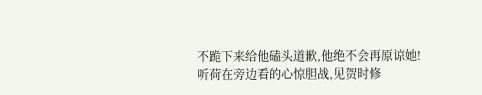不跪下来给他磕头道歉,他绝不会再原谅她!
听荷在旁边看的心惊胆战,见贺时修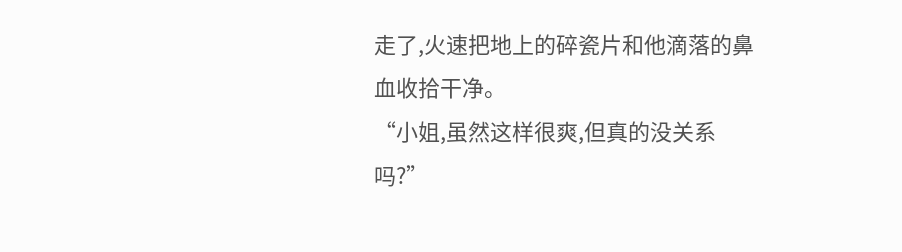走了,火速把地上的碎瓷片和他滴落的鼻血收拾干净。
“小姐,虽然这样很爽,但真的没关系吗?”